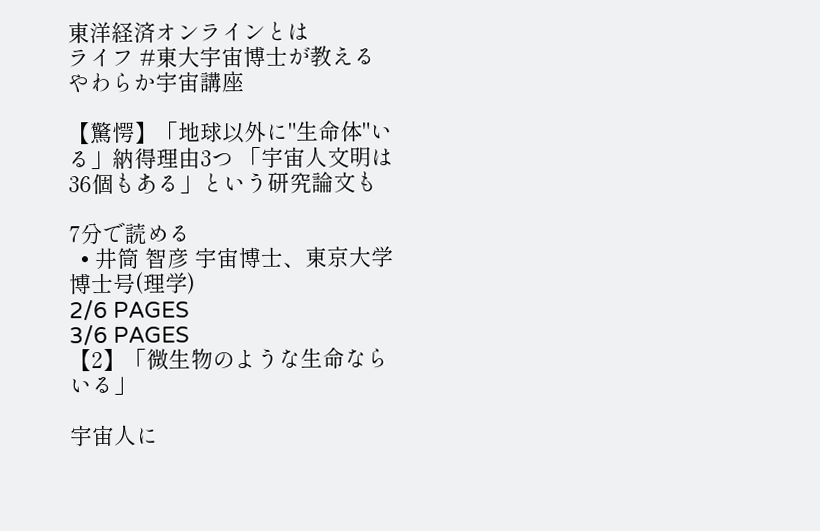東洋経済オンラインとは
ライフ #東大宇宙博士が教えるやわらか宇宙講座

【驚愕】「地球以外に"生命体"いる」納得理由3つ 「宇宙人文明は36個もある」という研究論文も

7分で読める
  • 井筒 智彦 宇宙博士、東京大学 博士号(理学)
2/6 PAGES
3/6 PAGES
【2】「微生物のような生命ならいる」

宇宙人に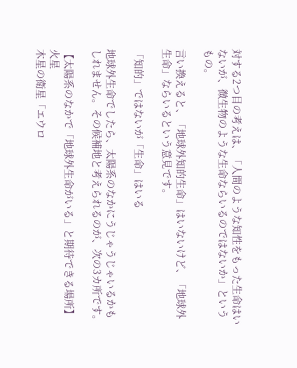対する2つ目の考えは、「人間のような知性をもった生命はいないが、微生物のような生命ならいるのではないか」というもの。

言い換えると、「地球外知的生命」はいないけど、「地球外生命」ならいるという意見です。

「知的」ではないが「生命」はいる

地球外生命でしたら、太陽系のなかにうじゃうじゃいるかもしれません。その候補地と考えられるのが、次の3カ所です。

【太陽系のなかで「地球外生命がいる」と期待できる場所】
火星
木星の衛星「エウロ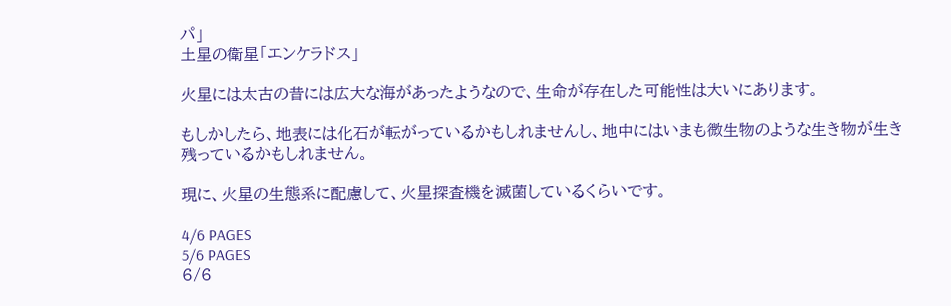パ」
土星の衛星「エンケラドス」

火星には太古の昔には広大な海があったようなので、生命が存在した可能性は大いにあります。

もしかしたら、地表には化石が転がっているかもしれませんし、地中にはいまも微生物のような生き物が生き残っているかもしれません。

現に、火星の生態系に配慮して、火星探査機を滅菌しているくらいです。

4/6 PAGES
5/6 PAGES
6/6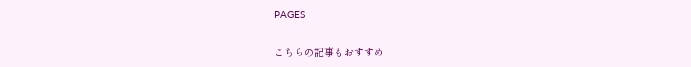PAGES

こちらの記事もおすすめ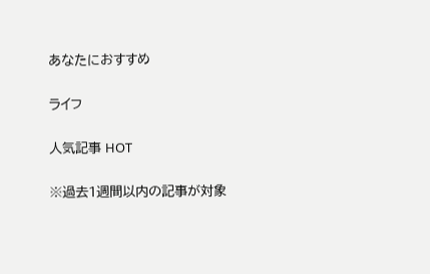あなたにおすすめ

ライフ

人気記事 HOT

※過去1週間以内の記事が対象